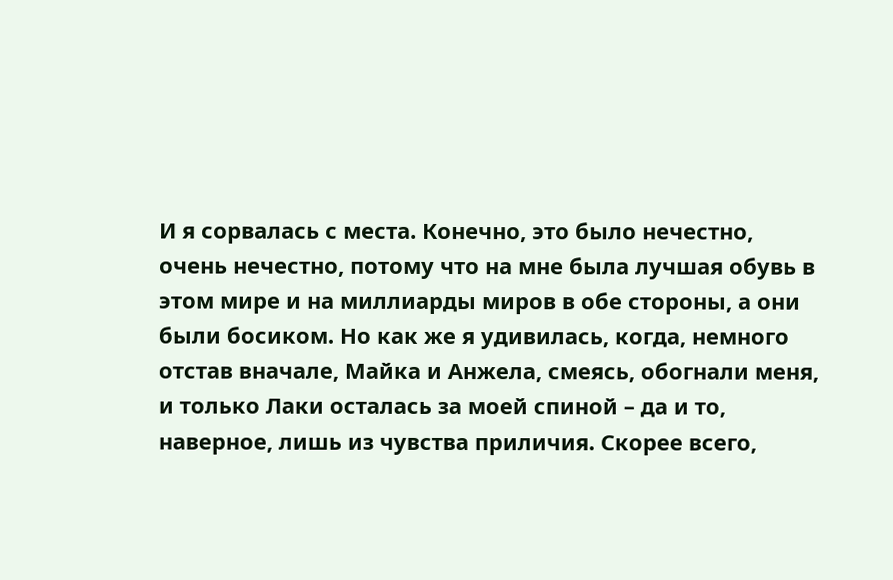И я сорвалась с места. Конечно, это было нечестно, очень нечестно, потому что на мне была лучшая обувь в этом мире и на миллиарды миров в обе стороны, а они были босиком. Но как же я удивилась, когда, немного отстав вначале, Майка и Анжела, смеясь, обогнали меня, и только Лаки осталась за моей спиной – да и то, наверное, лишь из чувства приличия. Скорее всего,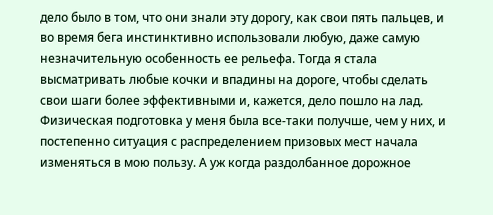дело было в том, что они знали эту дорогу, как свои пять пальцев, и во время бега инстинктивно использовали любую, даже самую незначительную особенность ее рельефа. Тогда я стала высматривать любые кочки и впадины на дороге, чтобы сделать свои шаги более эффективными и, кажется, дело пошло на лад. Физическая подготовка у меня была все-таки получше, чем у них, и постепенно ситуация с распределением призовых мест начала изменяться в мою пользу. А уж когда раздолбанное дорожное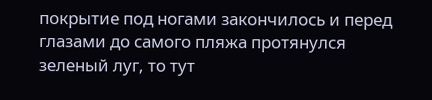покрытие под ногами закончилось и перед глазами до самого пляжа протянулся зеленый луг, то тут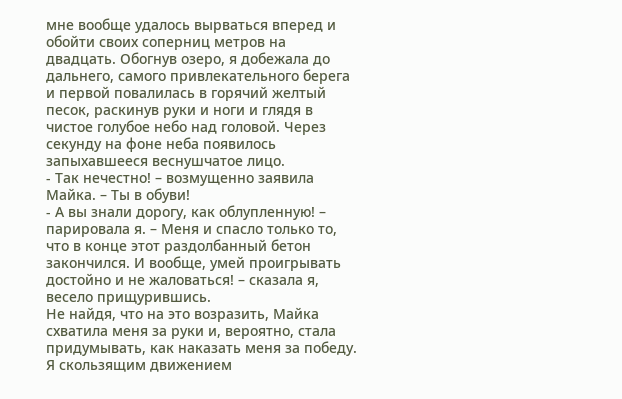мне вообще удалось вырваться вперед и обойти своих соперниц метров на двадцать. Обогнув озеро, я добежала до дальнего, самого привлекательного берега и первой повалилась в горячий желтый песок, раскинув руки и ноги и глядя в чистое голубое небо над головой. Через секунду на фоне неба появилось запыхавшееся веснушчатое лицо.
- Так нечестно! – возмущенно заявила Майка. – Ты в обуви!
- А вы знали дорогу, как облупленную! – парировала я. – Меня и спасло только то, что в конце этот раздолбанный бетон закончился. И вообще, умей проигрывать достойно и не жаловаться! – сказала я, весело прищурившись.
Не найдя, что на это возразить, Майка схватила меня за руки и, вероятно, стала придумывать, как наказать меня за победу. Я скользящим движением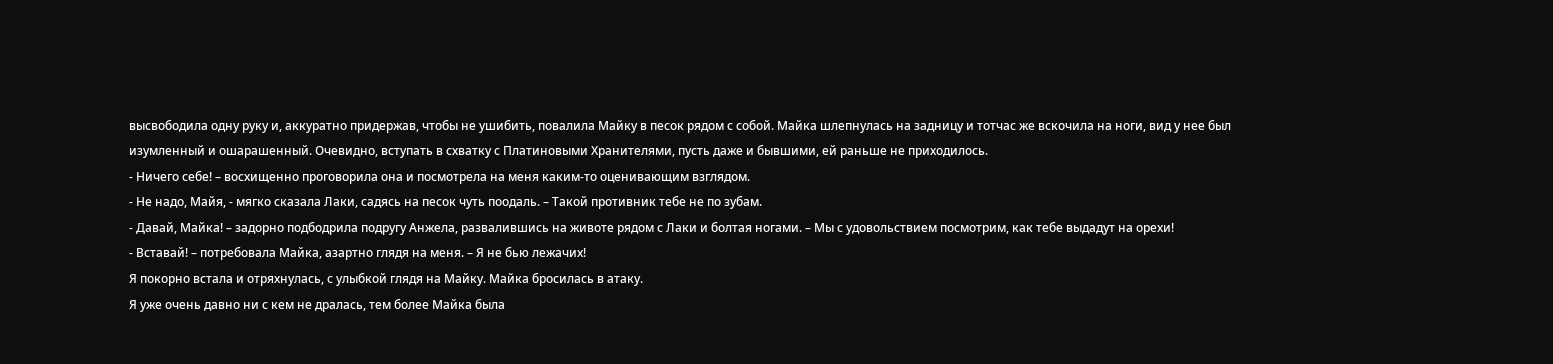высвободила одну руку и, аккуратно придержав, чтобы не ушибить, повалила Майку в песок рядом с собой. Майка шлепнулась на задницу и тотчас же вскочила на ноги, вид у нее был изумленный и ошарашенный. Очевидно, вступать в схватку с Платиновыми Хранителями, пусть даже и бывшими, ей раньше не приходилось.
- Ничего себе! – восхищенно проговорила она и посмотрела на меня каким-то оценивающим взглядом.
- Не надо, Майя, - мягко сказала Лаки, садясь на песок чуть поодаль. – Такой противник тебе не по зубам.
- Давай, Майка! – задорно подбодрила подругу Анжела, развалившись на животе рядом с Лаки и болтая ногами. – Мы с удовольствием посмотрим, как тебе выдадут на орехи!
- Вставай! – потребовала Майка, азартно глядя на меня. – Я не бью лежачих!
Я покорно встала и отряхнулась, с улыбкой глядя на Майку. Майка бросилась в атаку.
Я уже очень давно ни с кем не дралась, тем более Майка была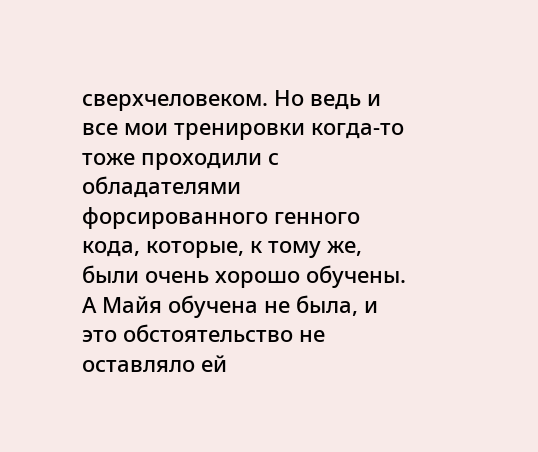сверхчеловеком. Но ведь и все мои тренировки когда-то тоже проходили с обладателями форсированного генного кода, которые, к тому же, были очень хорошо обучены. А Майя обучена не была, и это обстоятельство не оставляло ей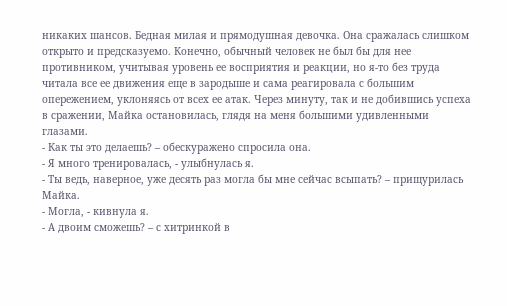никаких шансов. Бедная милая и прямодушная девочка. Она сражалась слишком открыто и предсказуемо. Конечно, обычный человек не был бы для нее противником, учитывая уровень ее восприятия и реакции, но я-то без труда читала все ее движения еще в зародыше и сама реагировала с большим опережением, уклоняясь от всех ее атак. Через минуту, так и не добившись успеха в сражении, Майка остановилась, глядя на меня большими удивленными глазами.
- Как ты это делаешь? – обескуражено спросила она.
- Я много тренировалась, - улыбнулась я.
- Ты ведь, наверное, уже десять раз могла бы мне сейчас всыпать? – прищурилась Майка.
- Могла, - кивнула я.
- А двоим сможешь? – с хитринкой в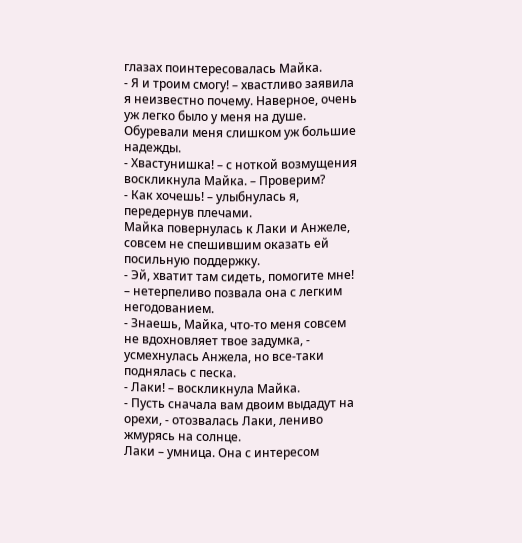глазах поинтересовалась Майка.
- Я и троим смогу! – хвастливо заявила я неизвестно почему. Наверное, очень уж легко было у меня на душе. Обуревали меня слишком уж большие надежды.
- Хвастунишка! – с ноткой возмущения воскликнула Майка. – Проверим?
- Как хочешь! – улыбнулась я, передернув плечами.
Майка повернулась к Лаки и Анжеле, совсем не спешившим оказать ей посильную поддержку.
- Эй, хватит там сидеть, помогите мне! – нетерпеливо позвала она с легким негодованием.
- Знаешь, Майка, что-то меня совсем не вдохновляет твое задумка, - усмехнулась Анжела, но все-таки поднялась с песка.
- Лаки! – воскликнула Майка.
- Пусть сначала вам двоим выдадут на орехи, - отозвалась Лаки, лениво жмурясь на солнце.
Лаки – умница. Она с интересом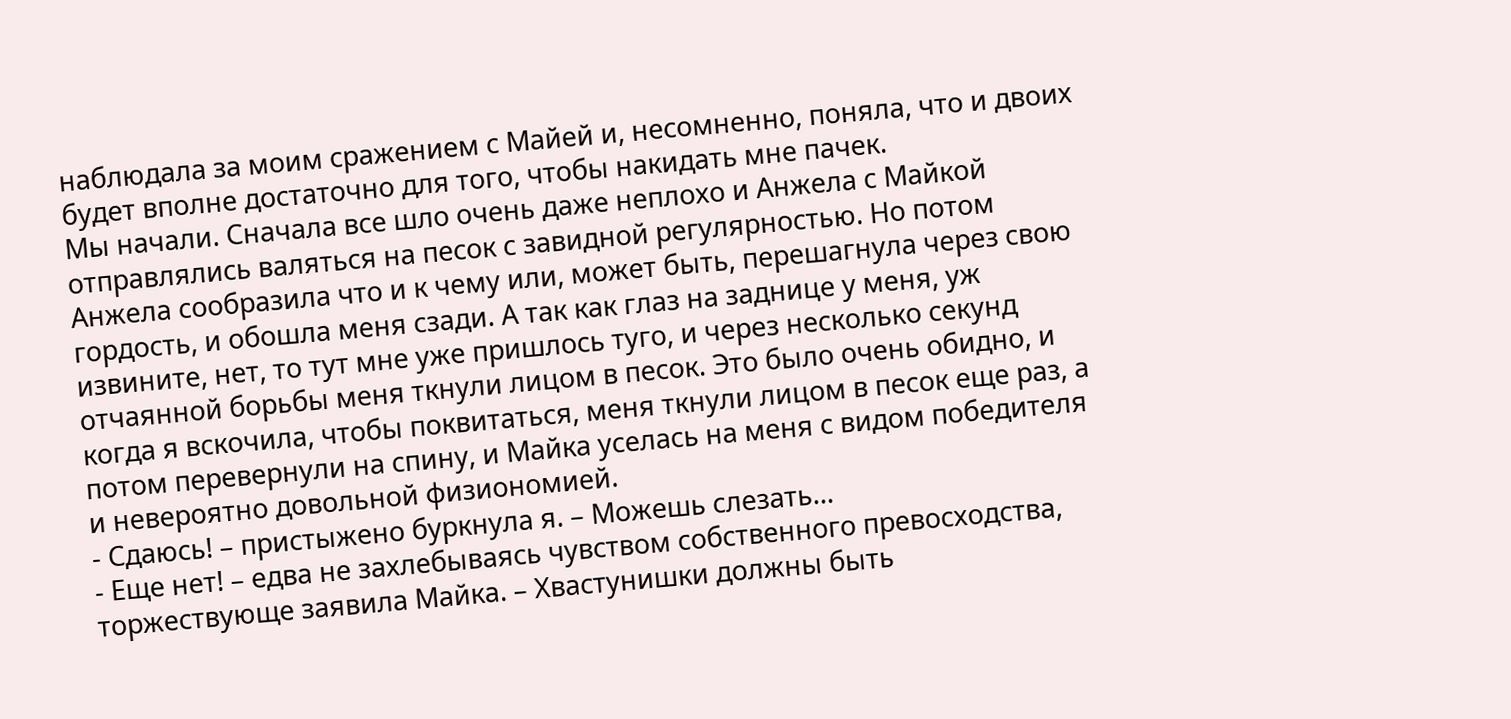наблюдала за моим сражением с Майей и, несомненно, поняла, что и двоих будет вполне достаточно для того, чтобы накидать мне пачек.
Мы начали. Сначала все шло очень даже неплохо и Анжела с Майкой отправлялись валяться на песок с завидной регулярностью. Но потом Анжела сообразила что и к чему или, может быть, перешагнула через свою гордость, и обошла меня сзади. А так как глаз на заднице у меня, уж извините, нет, то тут мне уже пришлось туго, и через несколько секунд отчаянной борьбы меня ткнули лицом в песок. Это было очень обидно, и когда я вскочила, чтобы поквитаться, меня ткнули лицом в песок еще раз, а потом перевернули на спину, и Майка уселась на меня с видом победителя и невероятно довольной физиономией.
- Сдаюсь! – пристыжено буркнула я. – Можешь слезать…
- Еще нет! – едва не захлебываясь чувством собственного превосходства, торжествующе заявила Майка. – Хвастунишки должны быть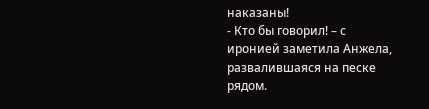наказаны!
- Кто бы говорил! – с иронией заметила Анжела, развалившаяся на песке рядом.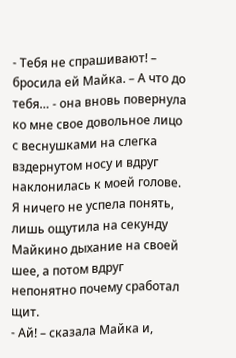- Тебя не спрашивают! – бросила ей Майка. – А что до тебя… - она вновь повернула ко мне свое довольное лицо с веснушками на слегка вздернутом носу и вдруг наклонилась к моей голове.
Я ничего не успела понять, лишь ощутила на секунду Майкино дыхание на своей шее, а потом вдруг непонятно почему сработал щит.
- Ай! – сказала Майка и,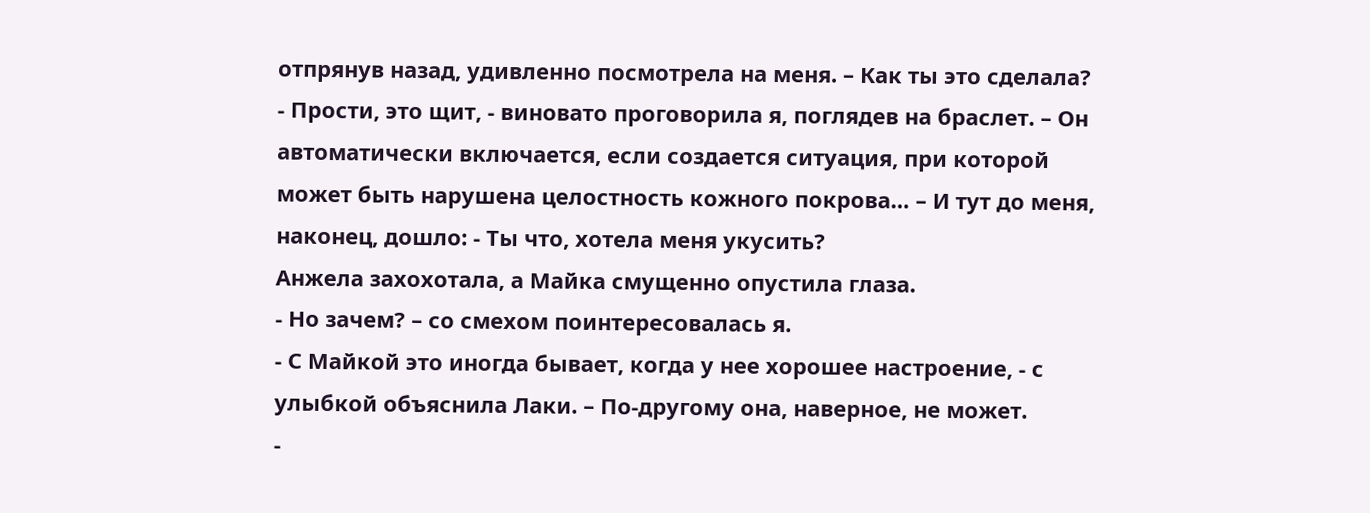отпрянув назад, удивленно посмотрела на меня. – Как ты это сделала?
- Прости, это щит, - виновато проговорила я, поглядев на браслет. – Он автоматически включается, если создается ситуация, при которой может быть нарушена целостность кожного покрова… – И тут до меня, наконец, дошло: - Ты что, хотела меня укусить?
Анжела захохотала, а Майка смущенно опустила глаза.
- Но зачем? – со смехом поинтересовалась я.
- С Майкой это иногда бывает, когда у нее хорошее настроение, - с улыбкой объяснила Лаки. – По-другому она, наверное, не может.
-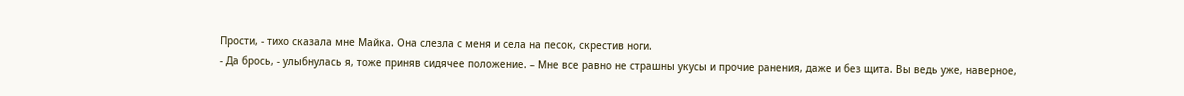Прости, - тихо сказала мне Майка. Она слезла с меня и села на песок, скрестив ноги.
- Да брось, - улыбнулась я, тоже приняв сидячее положение. – Мне все равно не страшны укусы и прочие ранения, даже и без щита. Вы ведь уже, наверное,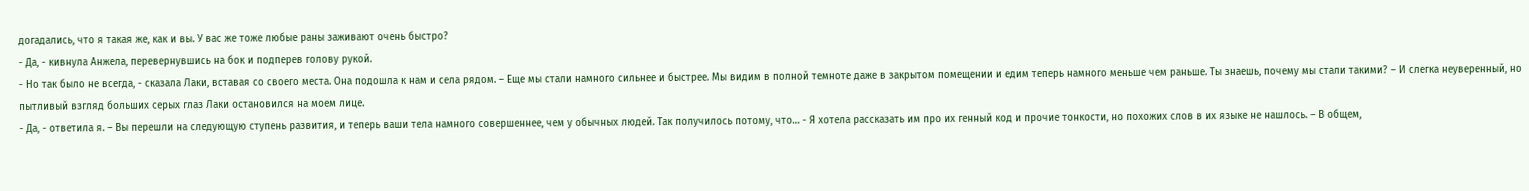догадались, что я такая же, как и вы. У вас же тоже любые раны заживают очень быстро?
- Да, - кивнула Анжела, перевернувшись на бок и подперев голову рукой.
- Но так было не всегда, - сказала Лаки, вставая со своего места. Она подошла к нам и села рядом. – Еще мы стали намного сильнее и быстрее. Мы видим в полной темноте даже в закрытом помещении и едим теперь намного меньше чем раньше. Ты знаешь, почему мы стали такими? – И слегка неуверенный, но пытливый взгляд больших серых глаз Лаки остановился на моем лице.
- Да, - ответила я. – Вы перешли на следующую ступень развития, и теперь ваши тела намного совершеннее, чем у обычных людей. Так получилось потому, что… - Я хотела рассказать им про их генный код и прочие тонкости, но похожих слов в их языке не нашлось. – В общем,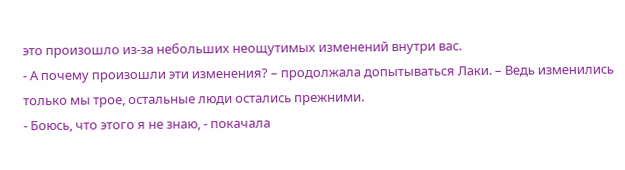это произошло из-за небольших неощутимых изменений внутри вас.
- А почему произошли эти изменения? – продолжала допытываться Лаки. – Ведь изменились только мы трое, остальные люди остались прежними.
- Боюсь, что этого я не знаю, - покачала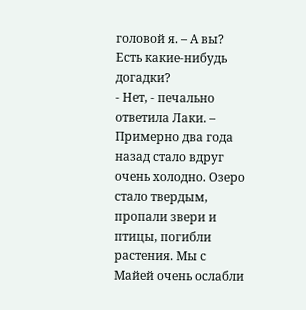головой я. – А вы? Есть какие-нибудь догадки?
- Нет, - печально ответила Лаки. – Примерно два года назад стало вдруг очень холодно. Озеро стало твердым, пропали звери и птицы, погибли растения. Мы с Майей очень ослабли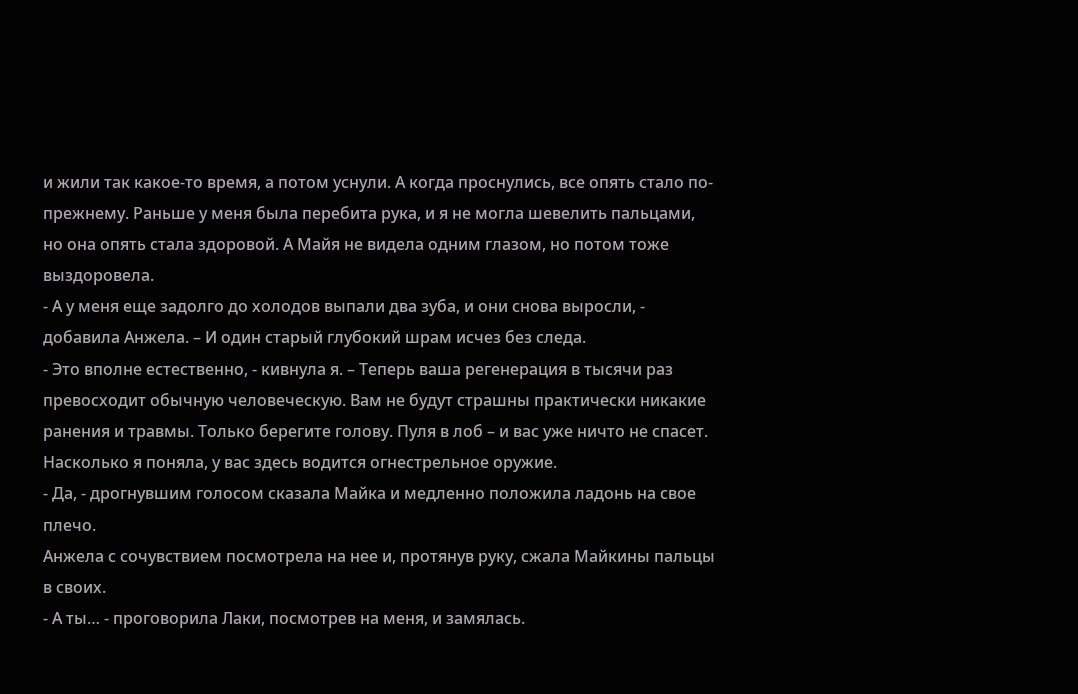и жили так какое-то время, а потом уснули. А когда проснулись, все опять стало по-прежнему. Раньше у меня была перебита рука, и я не могла шевелить пальцами, но она опять стала здоровой. А Майя не видела одним глазом, но потом тоже выздоровела.
- А у меня еще задолго до холодов выпали два зуба, и они снова выросли, - добавила Анжела. – И один старый глубокий шрам исчез без следа.
- Это вполне естественно, - кивнула я. – Теперь ваша регенерация в тысячи раз превосходит обычную человеческую. Вам не будут страшны практически никакие ранения и травмы. Только берегите голову. Пуля в лоб – и вас уже ничто не спасет. Насколько я поняла, у вас здесь водится огнестрельное оружие.
- Да, - дрогнувшим голосом сказала Майка и медленно положила ладонь на свое плечо.
Анжела с сочувствием посмотрела на нее и, протянув руку, сжала Майкины пальцы в своих.
- А ты… - проговорила Лаки, посмотрев на меня, и замялась.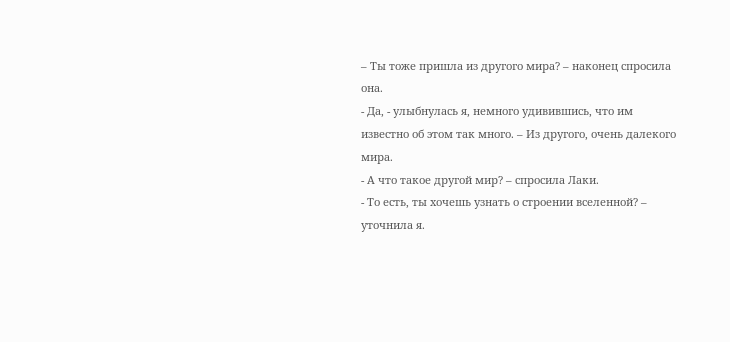– Ты тоже пришла из другого мира? – наконец спросила она.
- Да, - улыбнулась я, немного удивившись, что им известно об этом так много. – Из другого, очень далекого мира.
- А что такое другой мир? – спросила Лаки.
- То есть, ты хочешь узнать о строении вселенной? – уточнила я.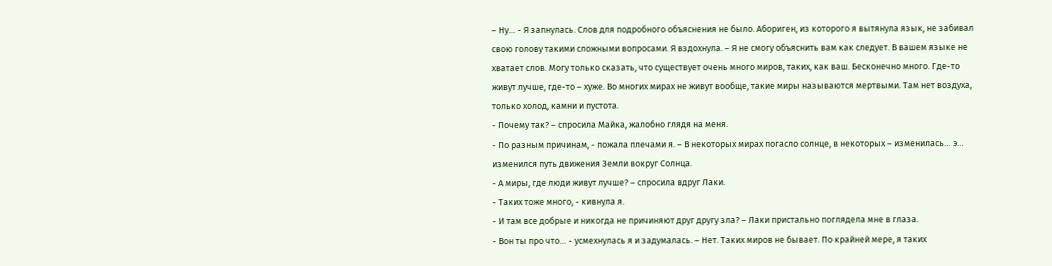– Ну… - Я запнулась. Слов для подробного объяснения не было. Абориген, из которого я вытянула язык, не забивал свою голову такими сложными вопросами. Я вздохнула. – Я не смогу объяснить вам как следует. В вашем языке не хватает слов. Могу только сказать, что существует очень много миров, таких, как ваш. Бесконечно много. Где-то живут лучше, где-то – хуже. Во многих мирах не живут вообще, такие миры называются мертвыми. Там нет воздуха, только холод, камни и пустота.
- Почему так? – спросила Майка, жалобно глядя на меня.
- По разным причинам, - пожала плечами я. – В некоторых мирах погасло солнце, в некоторых – изменилась… э… изменился путь движения Земли вокруг Солнца.
- А миры, где люди живут лучше? – спросила вдруг Лаки.
- Таких тоже много, - кивнула я.
- И там все добрые и никогда не причиняют друг другу зла? – Лаки пристально поглядела мне в глаза.
- Вон ты про что… - усмехнулась я и задумалась. – Нет. Таких миров не бывает. По крайней мере, я таких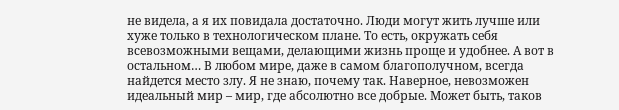не видела, а я их повидала достаточно. Люди могут жить лучше или хуже только в технологическом плане. То есть, окружать себя всевозможными вещами, делающими жизнь проще и удобнее. А вот в остальном… В любом мире, даже в самом благополучном, всегда найдется место злу. Я не знаю, почему так. Наверное, невозможен идеальный мир – мир, где абсолютно все добрые. Может быть, таков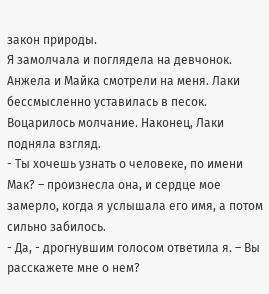закон природы.
Я замолчала и поглядела на девчонок. Анжела и Майка смотрели на меня. Лаки бессмысленно уставилась в песок. Воцарилось молчание. Наконец, Лаки подняла взгляд.
- Ты хочешь узнать о человеке, по имени Мак? – произнесла она, и сердце мое замерло, когда я услышала его имя, а потом сильно забилось.
- Да, - дрогнувшим голосом ответила я. – Вы расскажете мне о нем?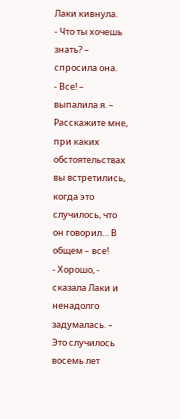Лаки кивнула.
- Что ты хочешь знать? – спросила она.
- Все! – выпалила я. – Расскажите мне, при каких обстоятельствах вы встретились, когда это случилось, что он говорил… В общем – все!
- Хорошо, - сказала Лаки и ненадолго задумалась. – Это случилось восемь лет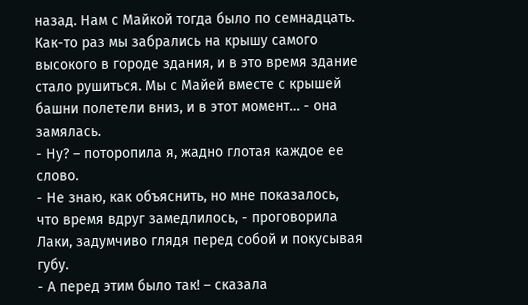назад. Нам с Майкой тогда было по семнадцать. Как-то раз мы забрались на крышу самого высокого в городе здания, и в это время здание стало рушиться. Мы с Майей вместе с крышей башни полетели вниз, и в этот момент… - она замялась.
- Ну? – поторопила я, жадно глотая каждое ее слово.
- Не знаю, как объяснить, но мне показалось, что время вдруг замедлилось, - проговорила Лаки, задумчиво глядя перед собой и покусывая губу.
- А перед этим было так! – сказала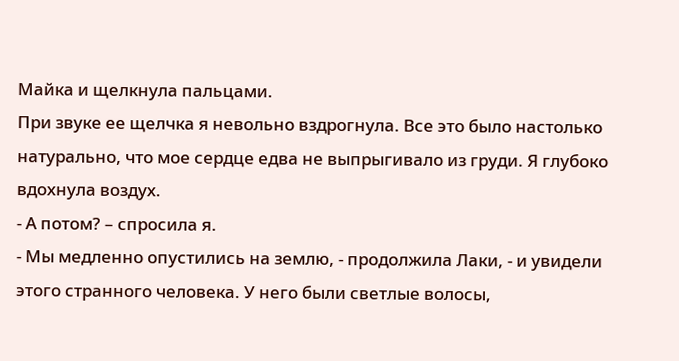Майка и щелкнула пальцами.
При звуке ее щелчка я невольно вздрогнула. Все это было настолько натурально, что мое сердце едва не выпрыгивало из груди. Я глубоко вдохнула воздух.
- А потом? – спросила я.
- Мы медленно опустились на землю, - продолжила Лаки, - и увидели этого странного человека. У него были светлые волосы,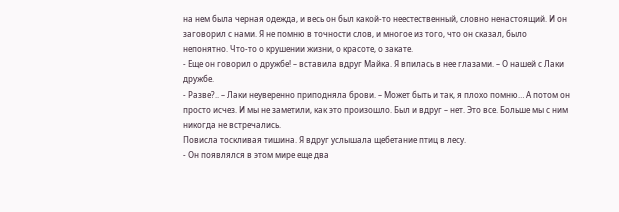на нем была черная одежда, и весь он был какой-то неестественный, словно ненастоящий. И он заговорил с нами. Я не помню в точности слов, и многое из того, что он сказал, было непонятно. Что-то о крушении жизни, о красоте, о закате.
- Еще он говорил о дружбе! – вставила вдруг Майка. Я впилась в нее глазами. – О нашей с Лаки дружбе.
- Разве?.. – Лаки неуверенно приподняла брови. – Может быть и так, я плохо помню… А потом он просто исчез. И мы не заметили, как это произошло. Был и вдруг – нет. Это все. Больше мы с ним никогда не встречались.
Повисла тоскливая тишина. Я вдруг услышала щебетание птиц в лесу.
- Он появлялся в этом мире еще два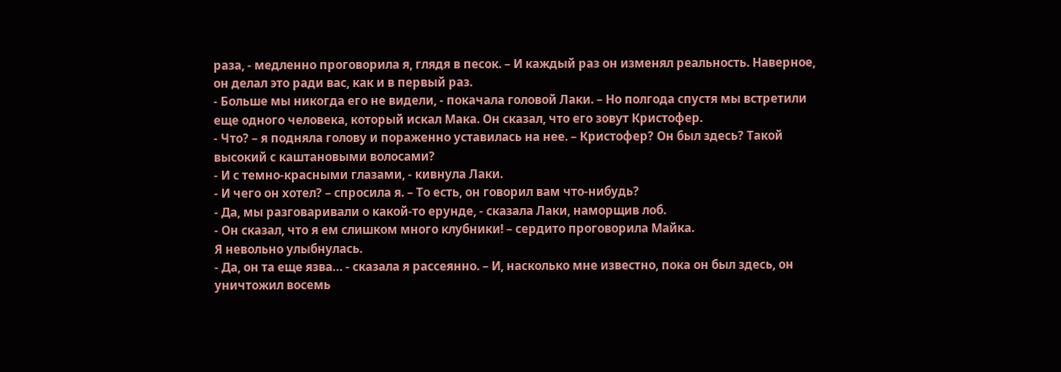раза, - медленно проговорила я, глядя в песок. – И каждый раз он изменял реальность. Наверное, он делал это ради вас, как и в первый раз.
- Больше мы никогда его не видели, - покачала головой Лаки. – Но полгода спустя мы встретили еще одного человека, который искал Мака. Он сказал, что его зовут Кристофер.
- Что? – я подняла голову и пораженно уставилась на нее. – Кристофер? Он был здесь? Такой высокий с каштановыми волосами?
- И с темно-красными глазами, - кивнула Лаки.
- И чего он хотел? – спросила я. – То есть, он говорил вам что-нибудь?
- Да, мы разговаривали о какой-то ерунде, - сказала Лаки, наморщив лоб.
- Он сказал, что я ем слишком много клубники! – сердито проговорила Майка.
Я невольно улыбнулась.
- Да, он та еще язва… - сказала я рассеянно. – И, насколько мне известно, пока он был здесь, он уничтожил восемь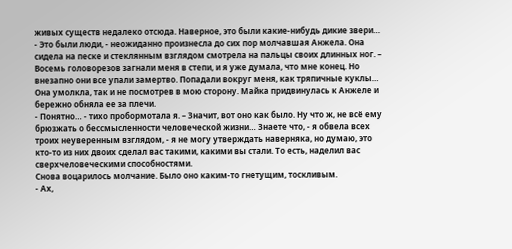живых существ недалеко отсюда. Наверное, это были какие-нибудь дикие звери…
- Это были люди, - неожиданно произнесла до сих пор молчавшая Анжела. Она сидела на песке и стеклянным взглядом смотрела на пальцы своих длинных ног. – Восемь головорезов загнали меня в степи, и я уже думала, что мне конец. Но внезапно они все упали замертво. Попадали вокруг меня, как тряпичные куклы…
Она умолкла, так и не посмотрев в мою сторону. Майка придвинулась к Анжеле и бережно обняла ее за плечи.
- Понятно… - тихо пробормотала я. – Значит, вот оно как было. Ну что ж, не всё ему брюзжать о бессмысленности человеческой жизни… Знаете что, - я обвела всех троих неуверенным взглядом, - я не могу утверждать наверняка, но думаю, это кто-то из них двоих сделал вас такими, какими вы стали. То есть, наделил вас сверхчеловеческими способностями.
Снова воцарилось молчание. Было оно каким-то гнетущим, тоскливым.
- Ах,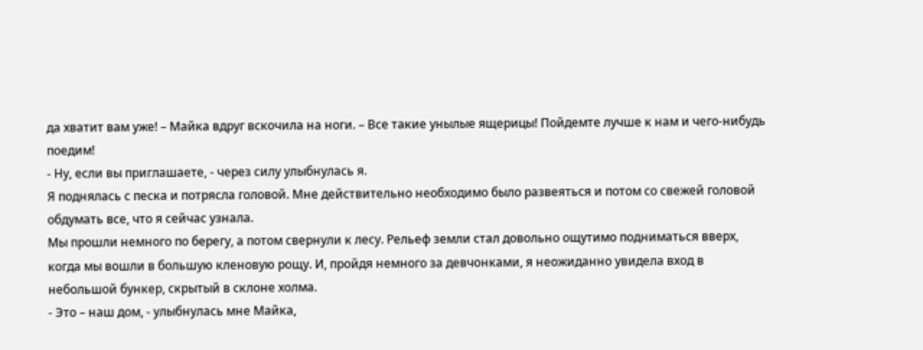да хватит вам уже! – Майка вдруг вскочила на ноги. – Все такие унылые ящерицы! Пойдемте лучше к нам и чего-нибудь поедим!
- Ну, если вы приглашаете, - через силу улыбнулась я.
Я поднялась с песка и потрясла головой. Мне действительно необходимо было развеяться и потом со свежей головой обдумать все, что я сейчас узнала.
Мы прошли немного по берегу, а потом свернули к лесу. Рельеф земли стал довольно ощутимо подниматься вверх, когда мы вошли в большую кленовую рощу. И, пройдя немного за девчонками, я неожиданно увидела вход в небольшой бункер, скрытый в склоне холма.
- Это – наш дом, - улыбнулась мне Майка,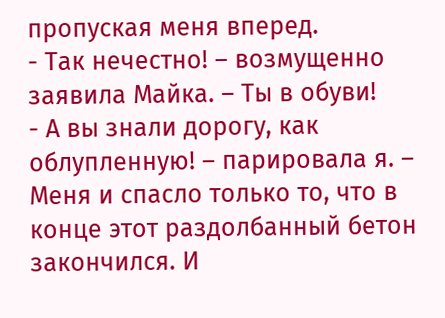пропуская меня вперед.
- Так нечестно! – возмущенно заявила Майка. – Ты в обуви!
- А вы знали дорогу, как облупленную! – парировала я. – Меня и спасло только то, что в конце этот раздолбанный бетон закончился. И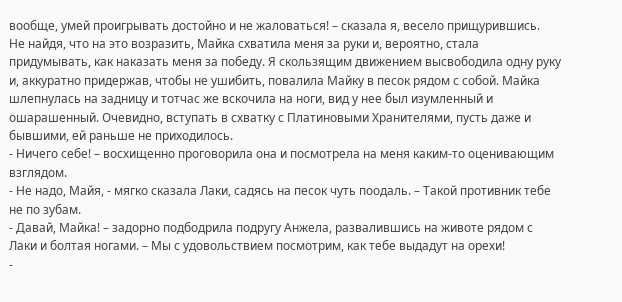вообще, умей проигрывать достойно и не жаловаться! – сказала я, весело прищурившись.
Не найдя, что на это возразить, Майка схватила меня за руки и, вероятно, стала придумывать, как наказать меня за победу. Я скользящим движением высвободила одну руку и, аккуратно придержав, чтобы не ушибить, повалила Майку в песок рядом с собой. Майка шлепнулась на задницу и тотчас же вскочила на ноги, вид у нее был изумленный и ошарашенный. Очевидно, вступать в схватку с Платиновыми Хранителями, пусть даже и бывшими, ей раньше не приходилось.
- Ничего себе! – восхищенно проговорила она и посмотрела на меня каким-то оценивающим взглядом.
- Не надо, Майя, - мягко сказала Лаки, садясь на песок чуть поодаль. – Такой противник тебе не по зубам.
- Давай, Майка! – задорно подбодрила подругу Анжела, развалившись на животе рядом с Лаки и болтая ногами. – Мы с удовольствием посмотрим, как тебе выдадут на орехи!
-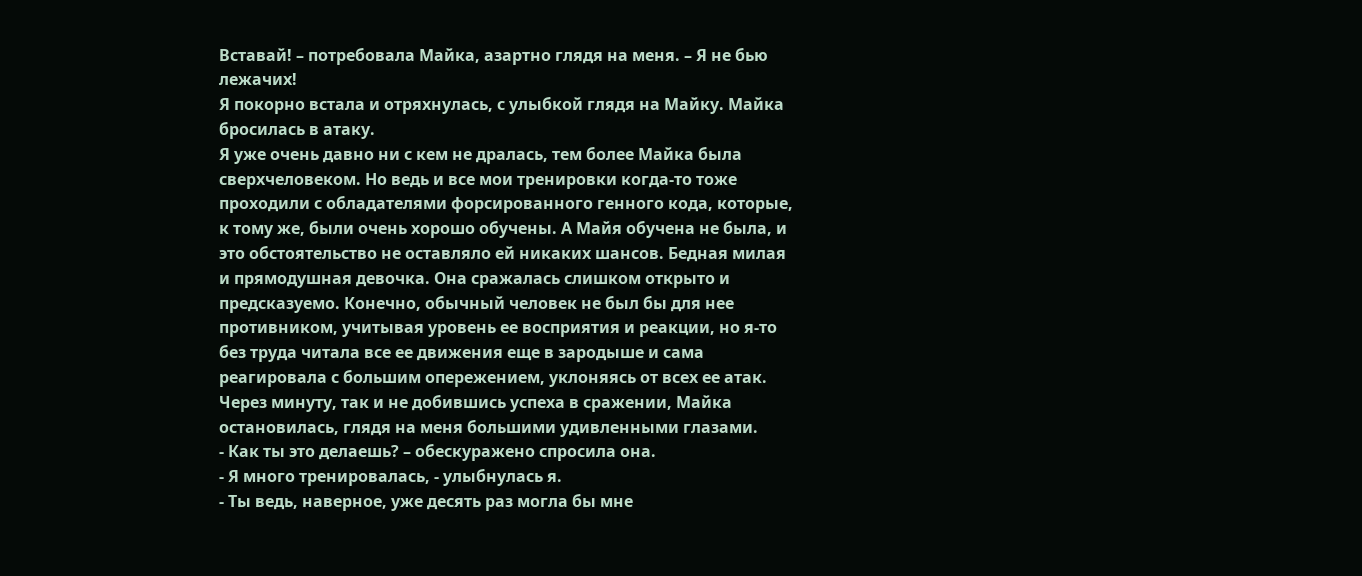Вставай! – потребовала Майка, азартно глядя на меня. – Я не бью лежачих!
Я покорно встала и отряхнулась, с улыбкой глядя на Майку. Майка бросилась в атаку.
Я уже очень давно ни с кем не дралась, тем более Майка была сверхчеловеком. Но ведь и все мои тренировки когда-то тоже проходили с обладателями форсированного генного кода, которые, к тому же, были очень хорошо обучены. А Майя обучена не была, и это обстоятельство не оставляло ей никаких шансов. Бедная милая и прямодушная девочка. Она сражалась слишком открыто и предсказуемо. Конечно, обычный человек не был бы для нее противником, учитывая уровень ее восприятия и реакции, но я-то без труда читала все ее движения еще в зародыше и сама реагировала с большим опережением, уклоняясь от всех ее атак. Через минуту, так и не добившись успеха в сражении, Майка остановилась, глядя на меня большими удивленными глазами.
- Как ты это делаешь? – обескуражено спросила она.
- Я много тренировалась, - улыбнулась я.
- Ты ведь, наверное, уже десять раз могла бы мне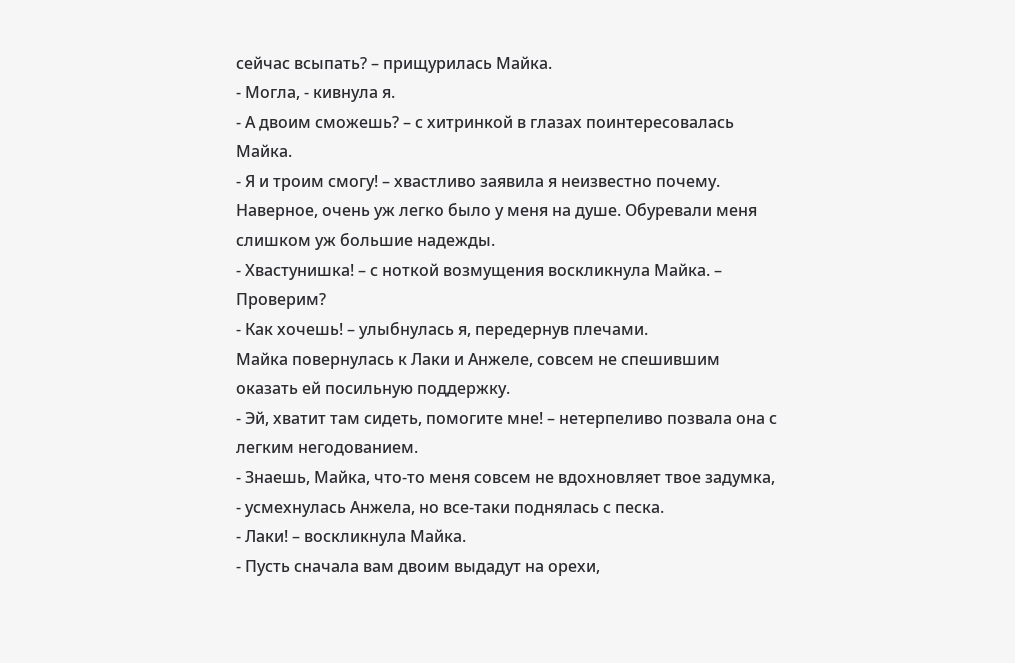сейчас всыпать? – прищурилась Майка.
- Могла, - кивнула я.
- А двоим сможешь? – с хитринкой в глазах поинтересовалась Майка.
- Я и троим смогу! – хвастливо заявила я неизвестно почему. Наверное, очень уж легко было у меня на душе. Обуревали меня слишком уж большие надежды.
- Хвастунишка! – с ноткой возмущения воскликнула Майка. – Проверим?
- Как хочешь! – улыбнулась я, передернув плечами.
Майка повернулась к Лаки и Анжеле, совсем не спешившим оказать ей посильную поддержку.
- Эй, хватит там сидеть, помогите мне! – нетерпеливо позвала она с легким негодованием.
- Знаешь, Майка, что-то меня совсем не вдохновляет твое задумка, - усмехнулась Анжела, но все-таки поднялась с песка.
- Лаки! – воскликнула Майка.
- Пусть сначала вам двоим выдадут на орехи,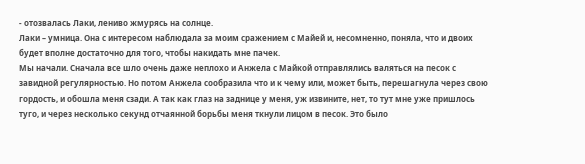- отозвалась Лаки, лениво жмурясь на солнце.
Лаки – умница. Она с интересом наблюдала за моим сражением с Майей и, несомненно, поняла, что и двоих будет вполне достаточно для того, чтобы накидать мне пачек.
Мы начали. Сначала все шло очень даже неплохо и Анжела с Майкой отправлялись валяться на песок с завидной регулярностью. Но потом Анжела сообразила что и к чему или, может быть, перешагнула через свою гордость, и обошла меня сзади. А так как глаз на заднице у меня, уж извините, нет, то тут мне уже пришлось туго, и через несколько секунд отчаянной борьбы меня ткнули лицом в песок. Это было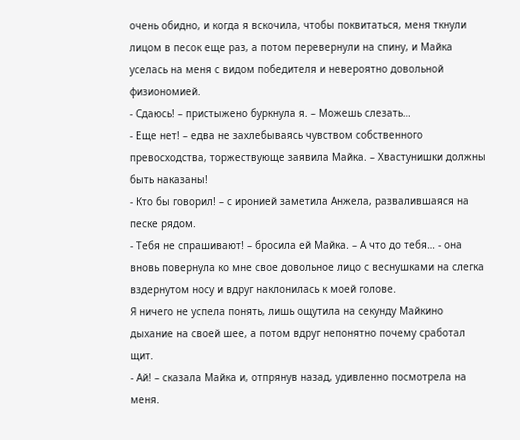очень обидно, и когда я вскочила, чтобы поквитаться, меня ткнули лицом в песок еще раз, а потом перевернули на спину, и Майка уселась на меня с видом победителя и невероятно довольной физиономией.
- Сдаюсь! – пристыжено буркнула я. – Можешь слезать…
- Еще нет! – едва не захлебываясь чувством собственного превосходства, торжествующе заявила Майка. – Хвастунишки должны быть наказаны!
- Кто бы говорил! – с иронией заметила Анжела, развалившаяся на песке рядом.
- Тебя не спрашивают! – бросила ей Майка. – А что до тебя… - она вновь повернула ко мне свое довольное лицо с веснушками на слегка вздернутом носу и вдруг наклонилась к моей голове.
Я ничего не успела понять, лишь ощутила на секунду Майкино дыхание на своей шее, а потом вдруг непонятно почему сработал щит.
- Ай! – сказала Майка и, отпрянув назад, удивленно посмотрела на меня.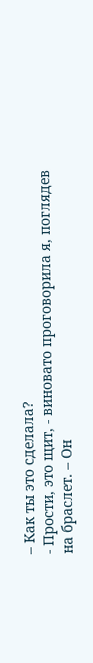– Как ты это сделала?
- Прости, это щит, - виновато проговорила я, поглядев на браслет. – Он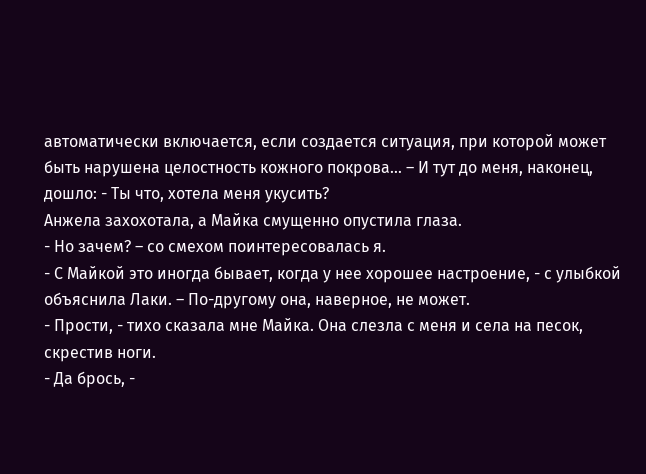автоматически включается, если создается ситуация, при которой может быть нарушена целостность кожного покрова… – И тут до меня, наконец, дошло: - Ты что, хотела меня укусить?
Анжела захохотала, а Майка смущенно опустила глаза.
- Но зачем? – со смехом поинтересовалась я.
- С Майкой это иногда бывает, когда у нее хорошее настроение, - с улыбкой объяснила Лаки. – По-другому она, наверное, не может.
- Прости, - тихо сказала мне Майка. Она слезла с меня и села на песок, скрестив ноги.
- Да брось, -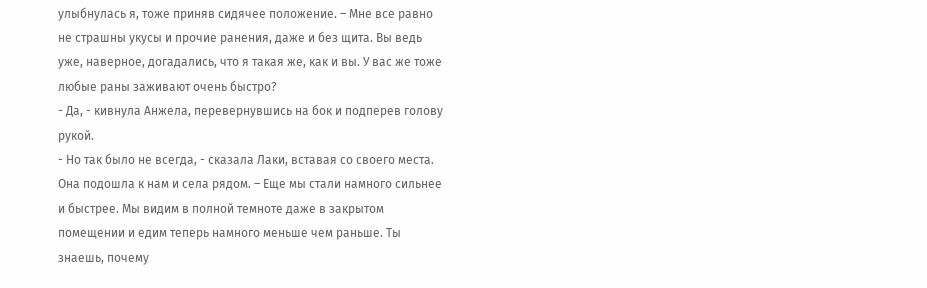улыбнулась я, тоже приняв сидячее положение. – Мне все равно не страшны укусы и прочие ранения, даже и без щита. Вы ведь уже, наверное, догадались, что я такая же, как и вы. У вас же тоже любые раны заживают очень быстро?
- Да, - кивнула Анжела, перевернувшись на бок и подперев голову рукой.
- Но так было не всегда, - сказала Лаки, вставая со своего места. Она подошла к нам и села рядом. – Еще мы стали намного сильнее и быстрее. Мы видим в полной темноте даже в закрытом помещении и едим теперь намного меньше чем раньше. Ты знаешь, почему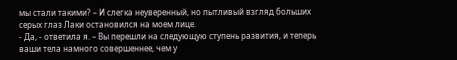мы стали такими? – И слегка неуверенный, но пытливый взгляд больших серых глаз Лаки остановился на моем лице.
- Да, - ответила я. – Вы перешли на следующую ступень развития, и теперь ваши тела намного совершеннее, чем у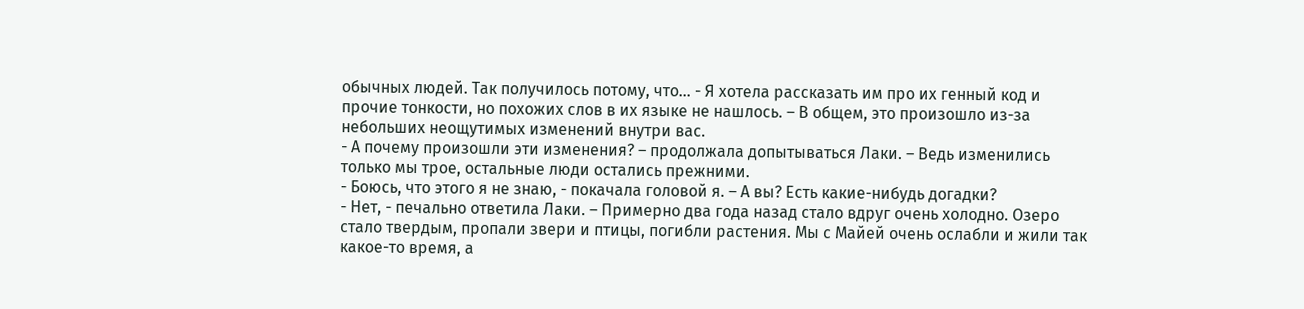обычных людей. Так получилось потому, что… - Я хотела рассказать им про их генный код и прочие тонкости, но похожих слов в их языке не нашлось. – В общем, это произошло из-за небольших неощутимых изменений внутри вас.
- А почему произошли эти изменения? – продолжала допытываться Лаки. – Ведь изменились только мы трое, остальные люди остались прежними.
- Боюсь, что этого я не знаю, - покачала головой я. – А вы? Есть какие-нибудь догадки?
- Нет, - печально ответила Лаки. – Примерно два года назад стало вдруг очень холодно. Озеро стало твердым, пропали звери и птицы, погибли растения. Мы с Майей очень ослабли и жили так какое-то время, а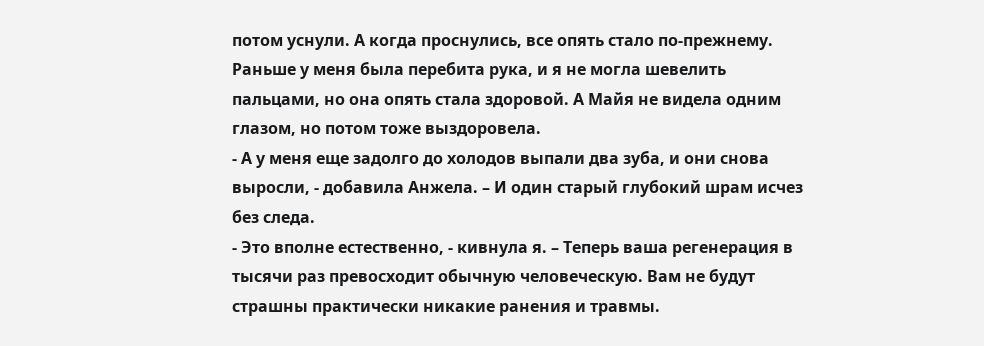потом уснули. А когда проснулись, все опять стало по-прежнему. Раньше у меня была перебита рука, и я не могла шевелить пальцами, но она опять стала здоровой. А Майя не видела одним глазом, но потом тоже выздоровела.
- А у меня еще задолго до холодов выпали два зуба, и они снова выросли, - добавила Анжела. – И один старый глубокий шрам исчез без следа.
- Это вполне естественно, - кивнула я. – Теперь ваша регенерация в тысячи раз превосходит обычную человеческую. Вам не будут страшны практически никакие ранения и травмы.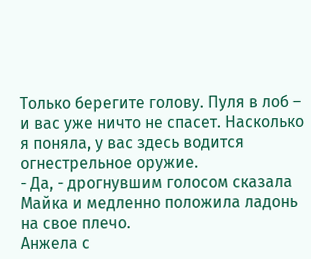Только берегите голову. Пуля в лоб – и вас уже ничто не спасет. Насколько я поняла, у вас здесь водится огнестрельное оружие.
- Да, - дрогнувшим голосом сказала Майка и медленно положила ладонь на свое плечо.
Анжела с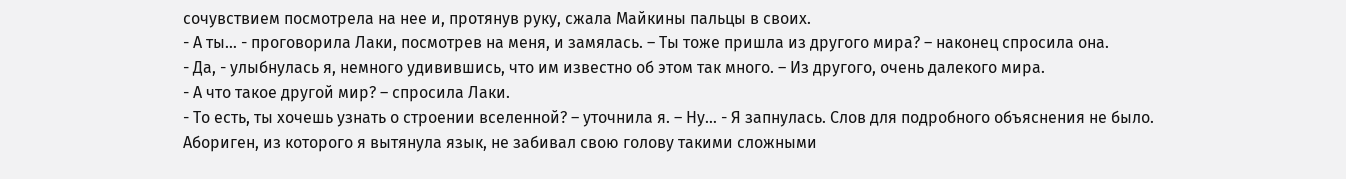сочувствием посмотрела на нее и, протянув руку, сжала Майкины пальцы в своих.
- А ты… - проговорила Лаки, посмотрев на меня, и замялась. – Ты тоже пришла из другого мира? – наконец спросила она.
- Да, - улыбнулась я, немного удивившись, что им известно об этом так много. – Из другого, очень далекого мира.
- А что такое другой мир? – спросила Лаки.
- То есть, ты хочешь узнать о строении вселенной? – уточнила я. – Ну… - Я запнулась. Слов для подробного объяснения не было. Абориген, из которого я вытянула язык, не забивал свою голову такими сложными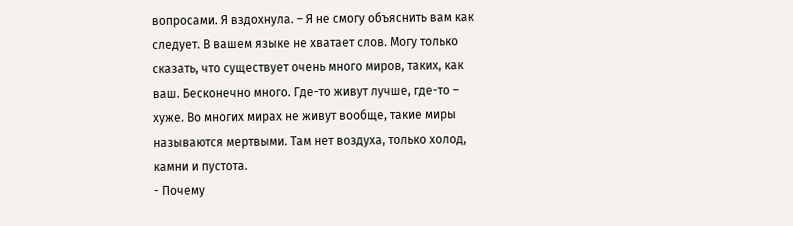вопросами. Я вздохнула. – Я не смогу объяснить вам как следует. В вашем языке не хватает слов. Могу только сказать, что существует очень много миров, таких, как ваш. Бесконечно много. Где-то живут лучше, где-то – хуже. Во многих мирах не живут вообще, такие миры называются мертвыми. Там нет воздуха, только холод, камни и пустота.
- Почему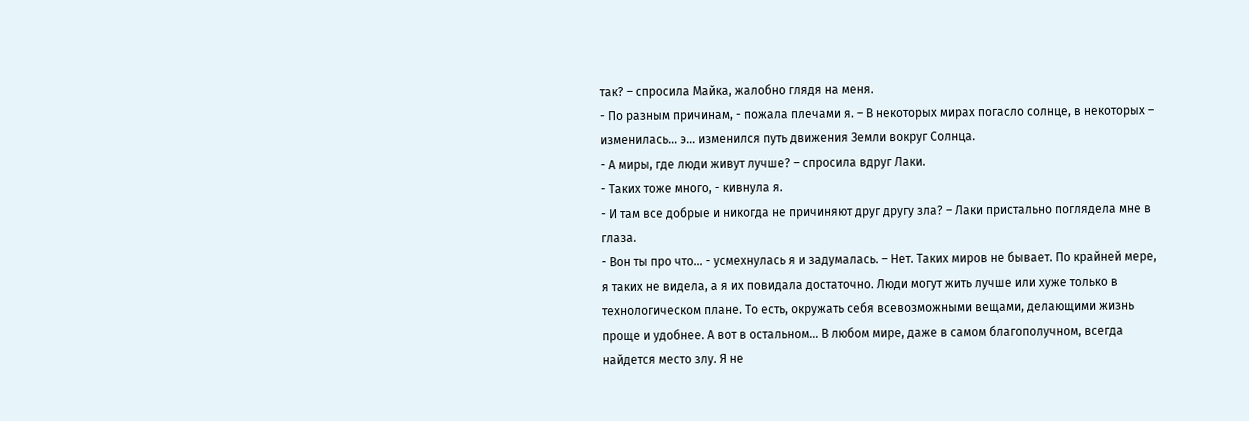так? – спросила Майка, жалобно глядя на меня.
- По разным причинам, - пожала плечами я. – В некоторых мирах погасло солнце, в некоторых – изменилась… э… изменился путь движения Земли вокруг Солнца.
- А миры, где люди живут лучше? – спросила вдруг Лаки.
- Таких тоже много, - кивнула я.
- И там все добрые и никогда не причиняют друг другу зла? – Лаки пристально поглядела мне в глаза.
- Вон ты про что… - усмехнулась я и задумалась. – Нет. Таких миров не бывает. По крайней мере, я таких не видела, а я их повидала достаточно. Люди могут жить лучше или хуже только в технологическом плане. То есть, окружать себя всевозможными вещами, делающими жизнь проще и удобнее. А вот в остальном… В любом мире, даже в самом благополучном, всегда найдется место злу. Я не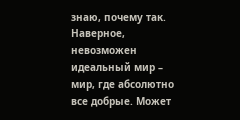знаю, почему так. Наверное, невозможен идеальный мир – мир, где абсолютно все добрые. Может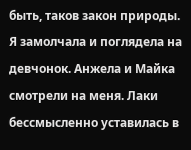быть, таков закон природы.
Я замолчала и поглядела на девчонок. Анжела и Майка смотрели на меня. Лаки бессмысленно уставилась в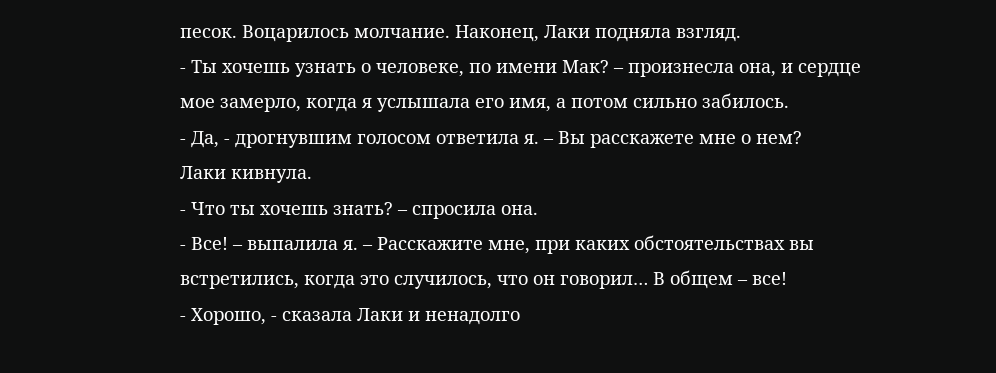песок. Воцарилось молчание. Наконец, Лаки подняла взгляд.
- Ты хочешь узнать о человеке, по имени Мак? – произнесла она, и сердце мое замерло, когда я услышала его имя, а потом сильно забилось.
- Да, - дрогнувшим голосом ответила я. – Вы расскажете мне о нем?
Лаки кивнула.
- Что ты хочешь знать? – спросила она.
- Все! – выпалила я. – Расскажите мне, при каких обстоятельствах вы встретились, когда это случилось, что он говорил… В общем – все!
- Хорошо, - сказала Лаки и ненадолго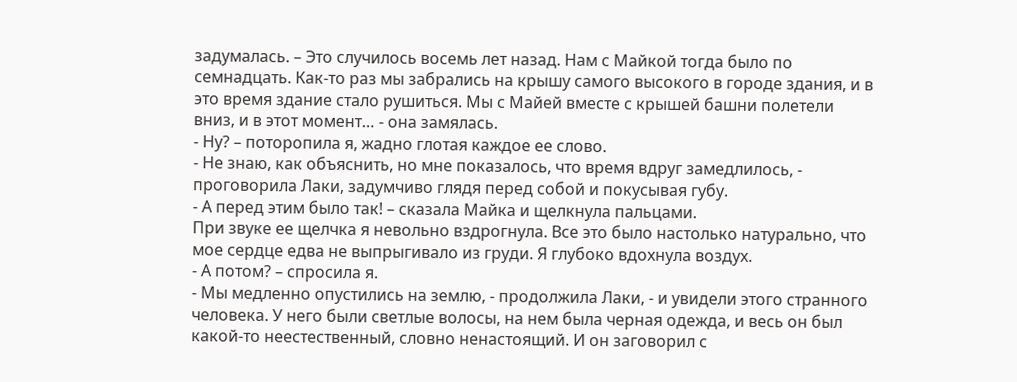задумалась. – Это случилось восемь лет назад. Нам с Майкой тогда было по семнадцать. Как-то раз мы забрались на крышу самого высокого в городе здания, и в это время здание стало рушиться. Мы с Майей вместе с крышей башни полетели вниз, и в этот момент… - она замялась.
- Ну? – поторопила я, жадно глотая каждое ее слово.
- Не знаю, как объяснить, но мне показалось, что время вдруг замедлилось, - проговорила Лаки, задумчиво глядя перед собой и покусывая губу.
- А перед этим было так! – сказала Майка и щелкнула пальцами.
При звуке ее щелчка я невольно вздрогнула. Все это было настолько натурально, что мое сердце едва не выпрыгивало из груди. Я глубоко вдохнула воздух.
- А потом? – спросила я.
- Мы медленно опустились на землю, - продолжила Лаки, - и увидели этого странного человека. У него были светлые волосы, на нем была черная одежда, и весь он был какой-то неестественный, словно ненастоящий. И он заговорил с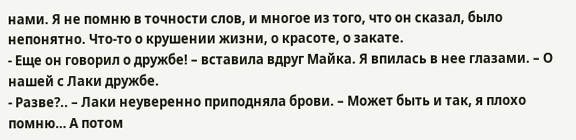нами. Я не помню в точности слов, и многое из того, что он сказал, было непонятно. Что-то о крушении жизни, о красоте, о закате.
- Еще он говорил о дружбе! – вставила вдруг Майка. Я впилась в нее глазами. – О нашей с Лаки дружбе.
- Разве?.. – Лаки неуверенно приподняла брови. – Может быть и так, я плохо помню… А потом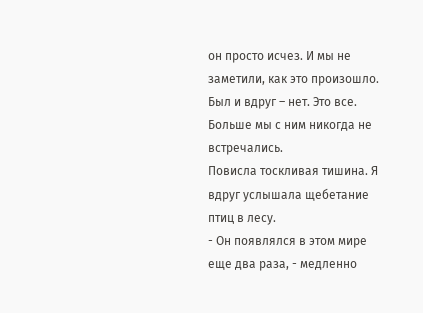он просто исчез. И мы не заметили, как это произошло. Был и вдруг – нет. Это все. Больше мы с ним никогда не встречались.
Повисла тоскливая тишина. Я вдруг услышала щебетание птиц в лесу.
- Он появлялся в этом мире еще два раза, - медленно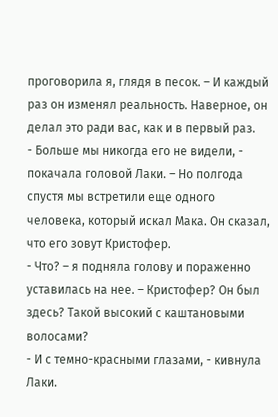проговорила я, глядя в песок. – И каждый раз он изменял реальность. Наверное, он делал это ради вас, как и в первый раз.
- Больше мы никогда его не видели, - покачала головой Лаки. – Но полгода спустя мы встретили еще одного человека, который искал Мака. Он сказал, что его зовут Кристофер.
- Что? – я подняла голову и пораженно уставилась на нее. – Кристофер? Он был здесь? Такой высокий с каштановыми волосами?
- И с темно-красными глазами, - кивнула Лаки.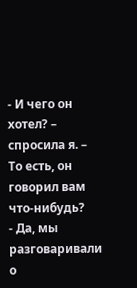- И чего он хотел? – спросила я. – То есть, он говорил вам что-нибудь?
- Да, мы разговаривали о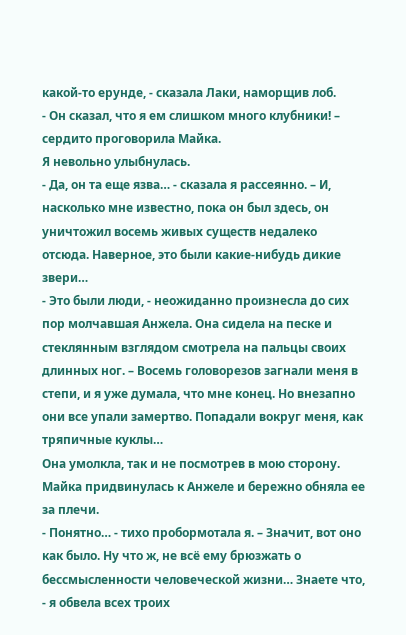какой-то ерунде, - сказала Лаки, наморщив лоб.
- Он сказал, что я ем слишком много клубники! – сердито проговорила Майка.
Я невольно улыбнулась.
- Да, он та еще язва… - сказала я рассеянно. – И, насколько мне известно, пока он был здесь, он уничтожил восемь живых существ недалеко отсюда. Наверное, это были какие-нибудь дикие звери…
- Это были люди, - неожиданно произнесла до сих пор молчавшая Анжела. Она сидела на песке и стеклянным взглядом смотрела на пальцы своих длинных ног. – Восемь головорезов загнали меня в степи, и я уже думала, что мне конец. Но внезапно они все упали замертво. Попадали вокруг меня, как тряпичные куклы…
Она умолкла, так и не посмотрев в мою сторону. Майка придвинулась к Анжеле и бережно обняла ее за плечи.
- Понятно… - тихо пробормотала я. – Значит, вот оно как было. Ну что ж, не всё ему брюзжать о бессмысленности человеческой жизни… Знаете что, - я обвела всех троих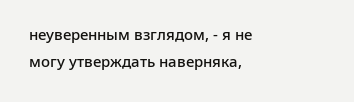неуверенным взглядом, - я не могу утверждать наверняка,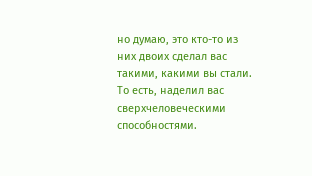но думаю, это кто-то из них двоих сделал вас такими, какими вы стали. То есть, наделил вас сверхчеловеческими способностями.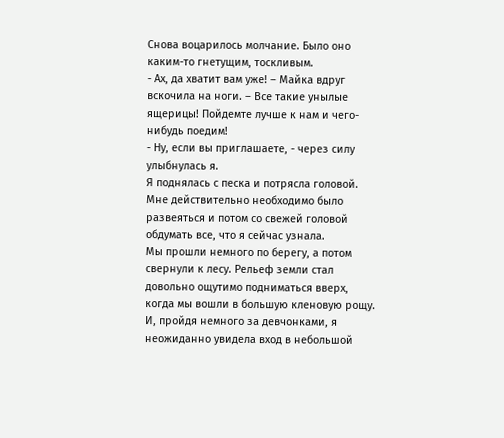Снова воцарилось молчание. Было оно каким-то гнетущим, тоскливым.
- Ах, да хватит вам уже! – Майка вдруг вскочила на ноги. – Все такие унылые ящерицы! Пойдемте лучше к нам и чего-нибудь поедим!
- Ну, если вы приглашаете, - через силу улыбнулась я.
Я поднялась с песка и потрясла головой. Мне действительно необходимо было развеяться и потом со свежей головой обдумать все, что я сейчас узнала.
Мы прошли немного по берегу, а потом свернули к лесу. Рельеф земли стал довольно ощутимо подниматься вверх, когда мы вошли в большую кленовую рощу. И, пройдя немного за девчонками, я неожиданно увидела вход в небольшой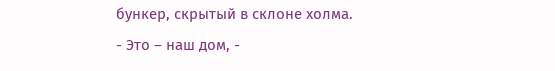бункер, скрытый в склоне холма.
- Это – наш дом, -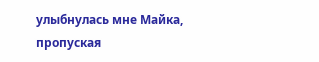улыбнулась мне Майка, пропуская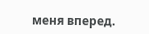меня вперед.